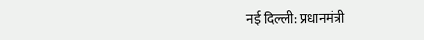नई दिल्ली: प्रधानमंत्री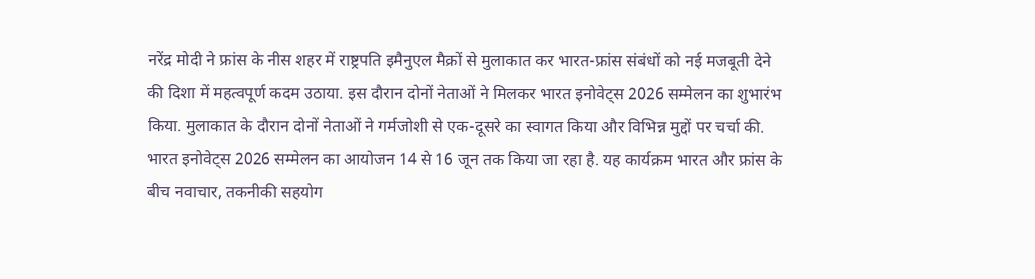नरेंद्र मोदी ने फ्रांस के नीस शहर में राष्ट्रपति इमैनुएल मैक्रों से मुलाकात कर भारत-फ्रांस संबंधों को नई मजबूती देने की दिशा में महत्वपूर्ण कदम उठाया. इस दौरान दोनों नेताओं ने मिलकर भारत इनोवेट्स 2026 सम्मेलन का शुभारंभ किया. मुलाकात के दौरान दोनों नेताओं ने गर्मजोशी से एक-दूसरे का स्वागत किया और विभिन्न मुद्दों पर चर्चा की.
भारत इनोवेट्स 2026 सम्मेलन का आयोजन 14 से 16 जून तक किया जा रहा है. यह कार्यक्रम भारत और फ्रांस के बीच नवाचार, तकनीकी सहयोग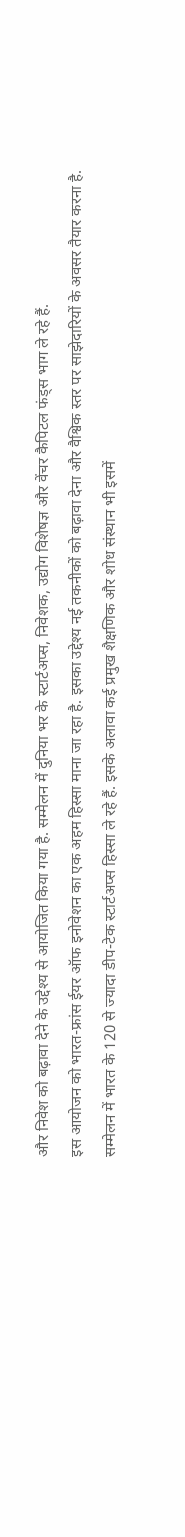और निवेश को बढ़ावा देने के उद्देश्य से आयोजित किया गया है. सम्मेलन में दुनिया भर के स्टार्टअप्स, निवेशक, उद्योग विशेषज्ञ और वेंचर कैपिटल फंड्स भाग ले रहे हैं.
इस आयोजन को भारत-फ्रांस ईयर ऑफ इनोवेशन का एक अहम हिस्सा माना जा रहा है. इसका उद्देश्य नई तकनीकों को बढ़ावा देना और वैश्विक स्तर पर साझेदारियों के अवसर तैयार करना है.
सम्मेलन में भारत के 120 से ज्यादा डीप-टेक स्टार्टअप्स हिस्सा ले रहे हैं. इसके अलावा कई प्रमुख शैक्षणिक और शोध संस्थान भी इसमें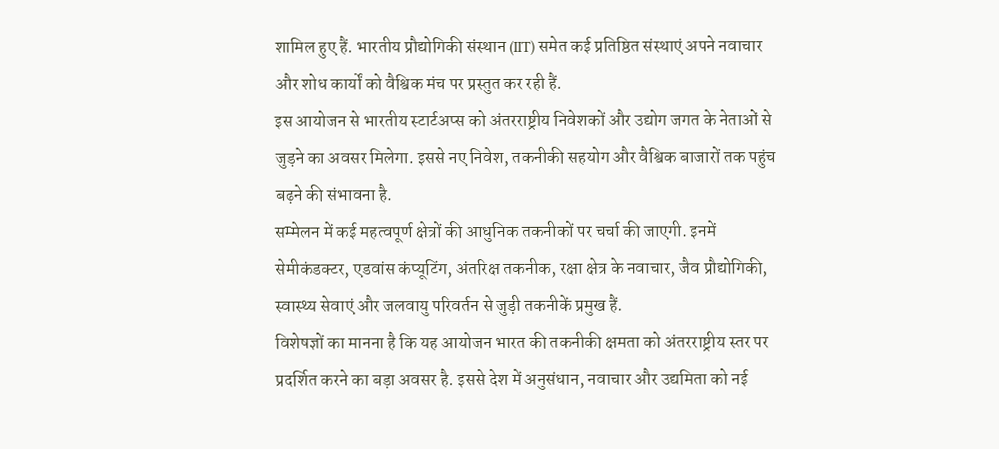शामिल हुए हैं. भारतीय प्रौद्योगिकी संस्थान (IIT) समेत कई प्रतिष्ठित संस्थाएं अपने नवाचार और शोध कार्यों को वैश्विक मंच पर प्रस्तुत कर रही हैं.
इस आयोजन से भारतीय स्टार्टअप्स को अंतरराष्ट्रीय निवेशकों और उद्योग जगत के नेताओं से जुड़ने का अवसर मिलेगा. इससे नए निवेश, तकनीकी सहयोग और वैश्विक बाजारों तक पहुंच बढ़ने की संभावना है.
सम्मेलन में कई महत्वपूर्ण क्षेत्रों की आधुनिक तकनीकों पर चर्चा की जाएगी. इनमें सेमीकंडक्टर, एडवांस कंप्यूटिंग, अंतरिक्ष तकनीक, रक्षा क्षेत्र के नवाचार, जैव प्रौद्योगिकी, स्वास्थ्य सेवाएं और जलवायु परिवर्तन से जुड़ी तकनीकें प्रमुख हैं.
विशेषज्ञों का मानना है कि यह आयोजन भारत की तकनीकी क्षमता को अंतरराष्ट्रीय स्तर पर प्रदर्शित करने का बड़ा अवसर है. इससे देश में अनुसंधान, नवाचार और उद्यमिता को नई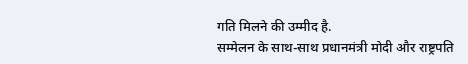गति मिलने की उम्मीद है.
सम्मेलन के साथ-साथ प्रधानमंत्री मोदी और राष्ट्रपति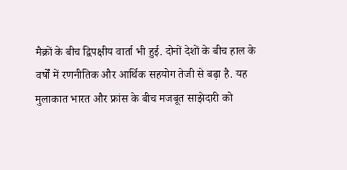मैक्रों के बीच द्विपक्षीय वार्ता भी हुई. दोनों देशों के बीच हाल के वर्षों में रणनीतिक और आर्थिक सहयोग तेजी से बढ़ा है. यह मुलाकात भारत और फ्रांस के बीच मजबूत साझेदारी को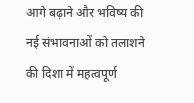आगे बढ़ाने और भविष्य की नई संभावनाओं को तलाशने की दिशा में महत्वपूर्ण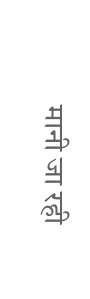मानी जा रही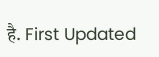है. First Updated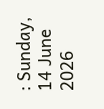: Sunday, 14 June 2026